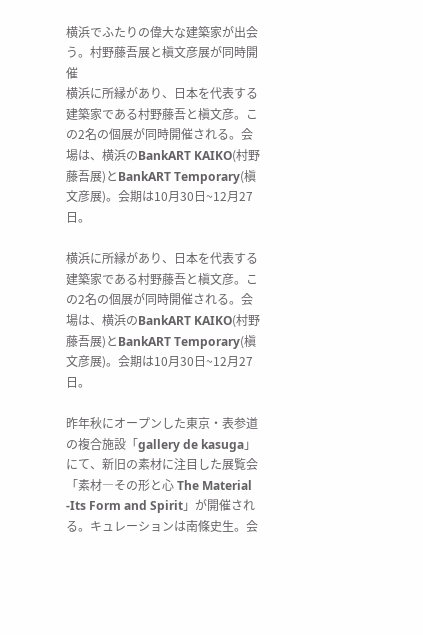横浜でふたりの偉大な建築家が出会う。村野藤吾展と槇文彦展が同時開催
横浜に所縁があり、日本を代表する建築家である村野藤吾と槇文彦。この2名の個展が同時開催される。会場は、横浜のBankART KAIKO(村野藤吾展)とBankART Temporary(槇文彦展)。会期は10月30日~12月27日。

横浜に所縁があり、日本を代表する建築家である村野藤吾と槇文彦。この2名の個展が同時開催される。会場は、横浜のBankART KAIKO(村野藤吾展)とBankART Temporary(槇文彦展)。会期は10月30日~12月27日。

昨年秋にオープンした東京・表参道の複合施設「gallery de kasuga」にて、新旧の素材に注目した展覧会「素材―その形と心 The Material -Its Form and Spirit」が開催される。キュレーションは南條史生。会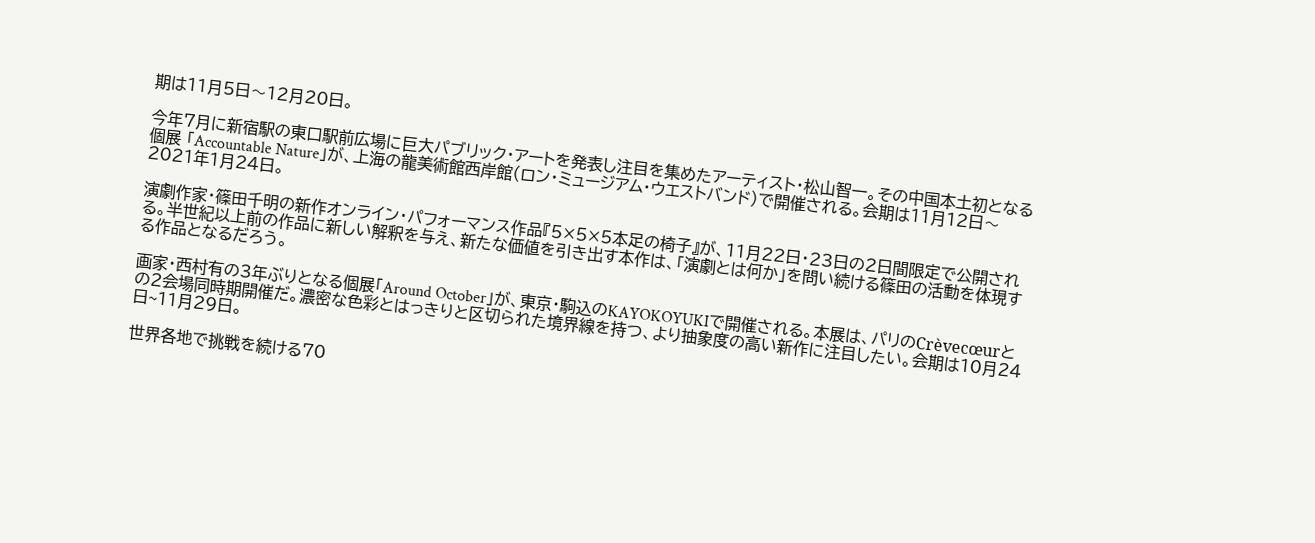期は11月5日〜12月20日。

今年7月に新宿駅の東口駅前広場に巨大パブリック・アートを発表し注目を集めたアーティスト・松山智一。その中国本土初となる個展 「Accountable Nature」が、上海の龍美術館西岸館(ロン・ミュージアム・ウエストバンド)で開催される。会期は11月12日〜2021年1月24日。

演劇作家・篠田千明の新作オンライン・パフォーマンス作品『5×5×5本足の椅子』が、11月22日・23日の2日間限定で公開される。半世紀以上前の作品に新しい解釈を与え、新たな価値を引き出す本作は、「演劇とは何か」を問い続ける篠田の活動を体現する作品となるだろう。

画家・西村有の3年ぶりとなる個展「Around October」が、東京・駒込のKAYOKOYUKIで開催される。本展は、パリのCrèvecœurとの2会場同時期開催だ。濃密な色彩とはっきりと区切られた境界線を持つ、より抽象度の高い新作に注目したい。会期は10月24日~11月29日。

世界各地で挑戦を続ける70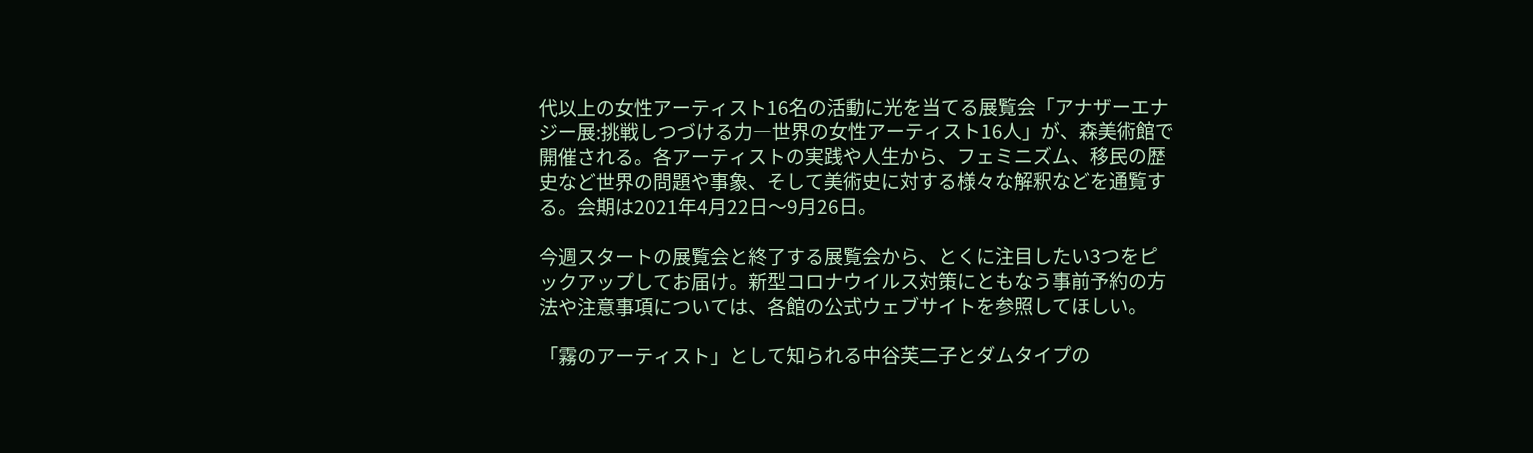代以上の女性アーティスト16名の活動に光を当てる展覧会「アナザーエナジー展:挑戦しつづける力―世界の女性アーティスト16人」が、森美術館で開催される。各アーティストの実践や人生から、フェミニズム、移民の歴史など世界の問題や事象、そして美術史に対する様々な解釈などを通覧する。会期は2021年4月22日〜9月26日。

今週スタートの展覧会と終了する展覧会から、とくに注目したい3つをピックアップしてお届け。新型コロナウイルス対策にともなう事前予約の方法や注意事項については、各館の公式ウェブサイトを参照してほしい。

「霧のアーティスト」として知られる中谷芙二子とダムタイプの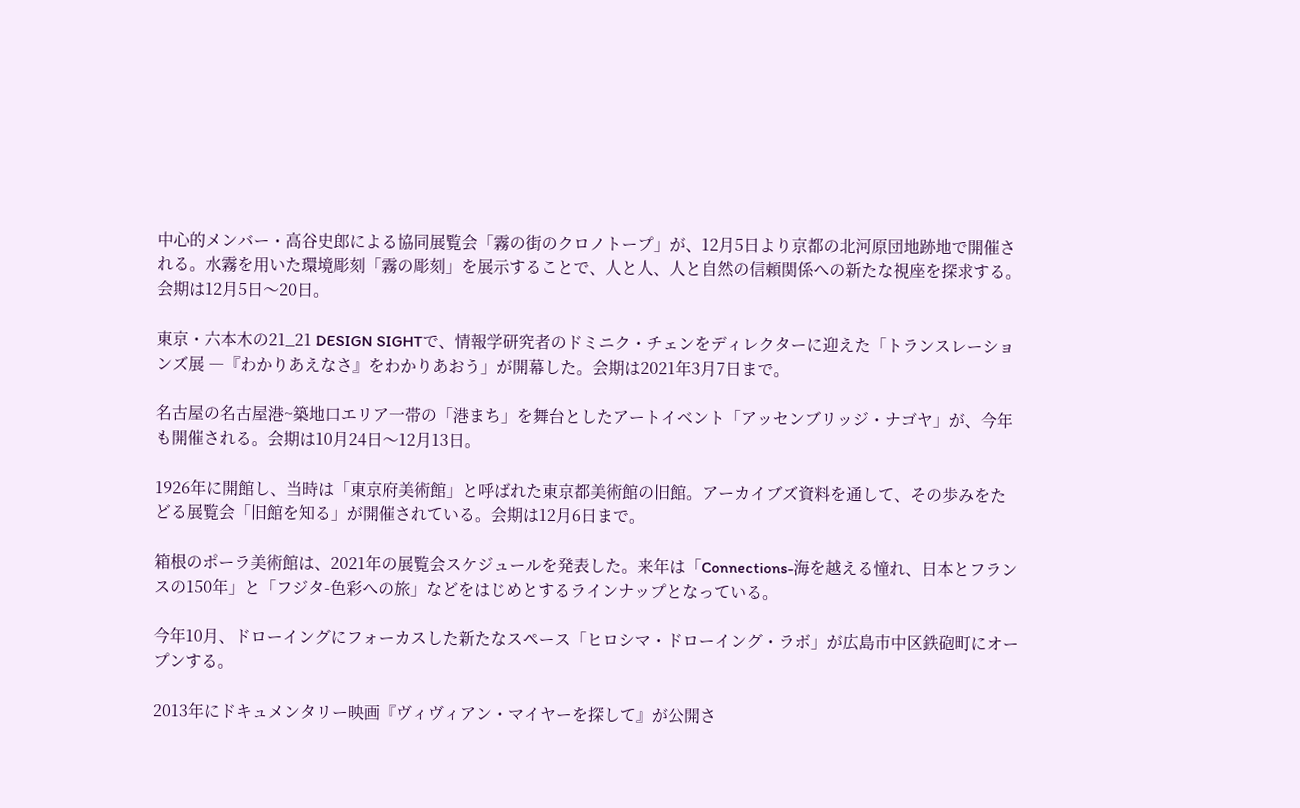中心的メンバー・高谷史郎による協同展覧会「霧の街のクロノトープ」が、12月5日より京都の北河原団地跡地で開催される。水霧を用いた環境彫刻「霧の彫刻」を展示することで、人と人、人と自然の信頼関係への新たな視座を探求する。会期は12月5日〜20日。

東京・六本木の21_21 DESIGN SIGHTで、情報学研究者のドミニク・チェンをディレクターに迎えた「トランスレーションズ展 ―『わかりあえなさ』をわかりあおう」が開幕した。会期は2021年3月7日まで。

名古屋の名古屋港~築地口エリア一帯の「港まち」を舞台としたアートイベント「アッセンブリッジ・ナゴヤ」が、今年も開催される。会期は10月24日〜12月13日。

1926年に開館し、当時は「東京府美術館」と呼ばれた東京都美術館の旧館。アーカイブズ資料を通して、その歩みをたどる展覧会「旧館を知る」が開催されている。会期は12月6日まで。

箱根のポーラ美術館は、2021年の展覧会スケジュールを発表した。来年は「Connections-海を越える憧れ、日本とフランスの150年」と「フジタ-色彩への旅」などをはじめとするラインナップとなっている。

今年10月、ドローイングにフォーカスした新たなスペース「ヒロシマ・ドローイング・ラボ」が広島市中区鉄砲町にオープンする。

2013年にドキュメンタリー映画『ヴィヴィアン・マイヤーを探して』が公開さ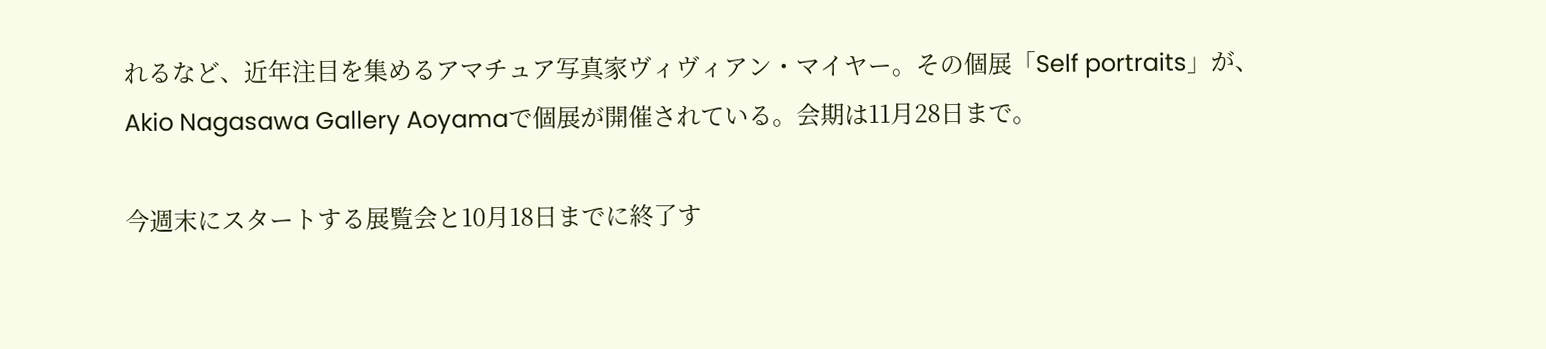れるなど、近年注目を集めるアマチュア写真家ヴィヴィアン・マイヤー。その個展「Self portraits」が、Akio Nagasawa Gallery Aoyamaで個展が開催されている。会期は11月28日まで。

今週末にスタートする展覧会と10月18日までに終了す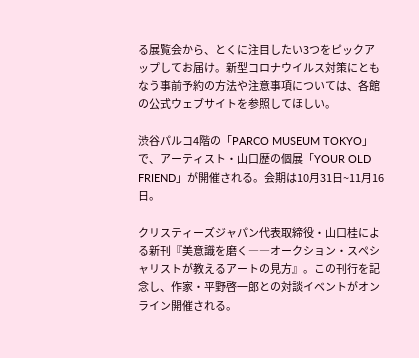る展覧会から、とくに注目したい3つをピックアップしてお届け。新型コロナウイルス対策にともなう事前予約の方法や注意事項については、各館の公式ウェブサイトを参照してほしい。

渋谷パルコ4階の「PARCO MUSEUM TOKYO」で、アーティスト・山口歴の個展「YOUR OLD FRIEND」が開催される。会期は10月31日~11月16日。

クリスティーズジャパン代表取締役・山口桂による新刊『美意識を磨く――オークション・スペシャリストが教えるアートの見方』。この刊行を記念し、作家・平野啓一郎との対談イベントがオンライン開催される。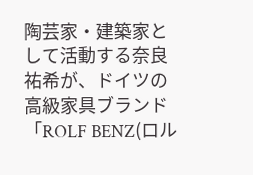陶芸家・建築家として活動する奈良祐希が、ドイツの高級家具ブランド「ROLF BENZ(ロル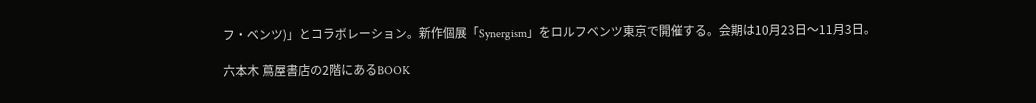フ・ベンツ)」とコラボレーション。新作個展「Synergism」をロルフベンツ東京で開催する。会期は10⽉23⽇〜11⽉3⽇。

六本木 蔦屋書店の2階にあるBOOK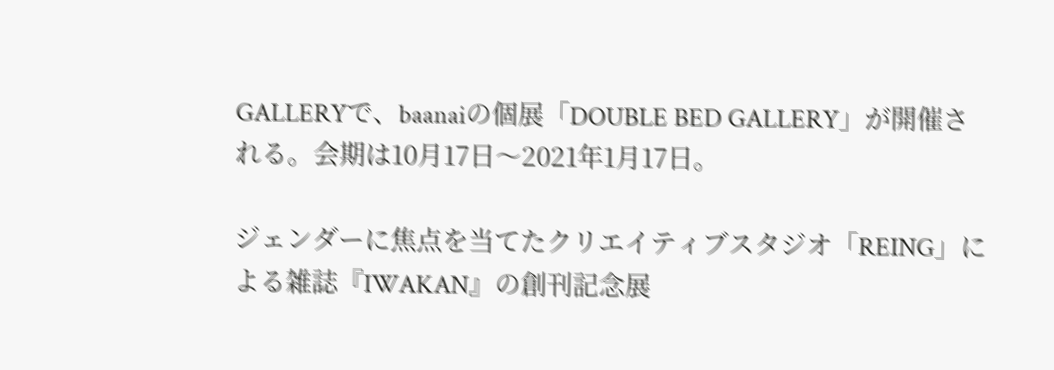GALLERYで、baanaiの個展「DOUBLE BED GALLERY」が開催される。会期は10月17日〜2021年1月17日。

ジェンダーに焦点を当てたクリエイティブスタジオ「REING」による雑誌『IWAKAN』の創刊記念展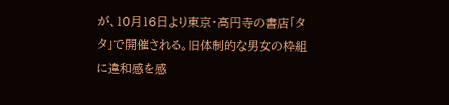が、10月16日より東京・高円寺の書店「タタ」で開催される。旧体制的な男女の枠組に違和感を感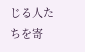じる人たちを寄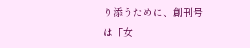り添うために、創刊号は「女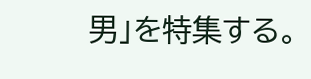男」を特集する。